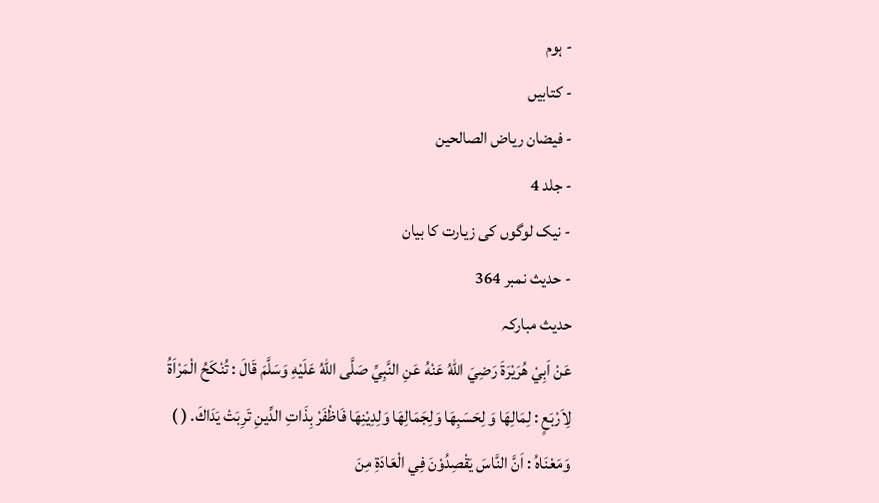- ہوم
- کتابیں
- فیضان ریاض الصالحین
- جلد 4
- نیک لوگوں کی زیارت کا بیان
- حدیث نمبر 364
حدیث مبارکہ
عَنْ اَبِيْ هُرَيْرَةَ رَضِيَ اللهُ عَنْهُ عَنِ النَّبِيِّ صَلَّى اللهُ عَلَيْهِ وَسَلَّمَ قَالَ : تُنْكَحُ الْمَرْاَةُ لِاَرْبَعٍ : لِمَالِهَا وَ لِحَسَبِهَا وَلِجَمَالِهَا وَلِدِيْنِهَا فَاظْفَرْ بِذَاتِ الدِّينِ تَرِبَتْ يَدَاكَ. ( )
وَمَعْنَاهُ : اَنَّ النَّاسَ يَقْصِدُوْنَ فِي الْعَادَةِ مِنَ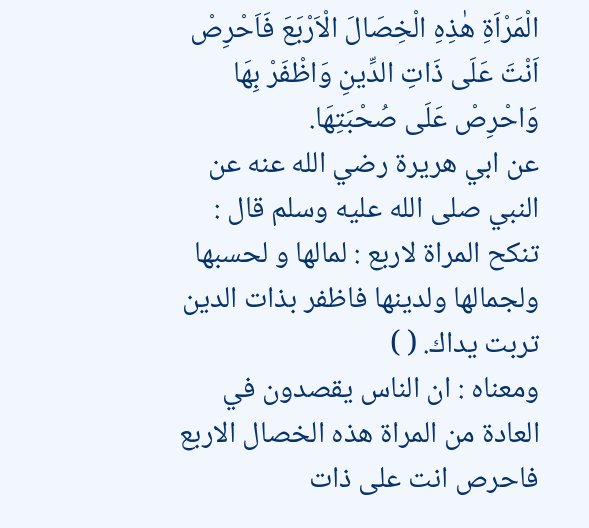الْمَرْاَةِ هٰذِهِ الْخِصَالَ الْاَرْبَعَ فَاَحْرِصْ اَنْتَ عَلَى ذَاتِ الدِّينِ وَاظْفَرْ بِهَا وَاحْرِصْ عَلَى صُحْبَتِهَا.
عن ابي هريرة رضي الله عنه عن النبي صلى الله عليه وسلم قال : تنكح المراة لاربع : لمالها و لحسبها ولجمالها ولدينها فاظفر بذات الدين تربت يداك. ( )
ومعناه : ان الناس يقصدون في العادة من المراة هذه الخصال الاربع فاحرص انت على ذات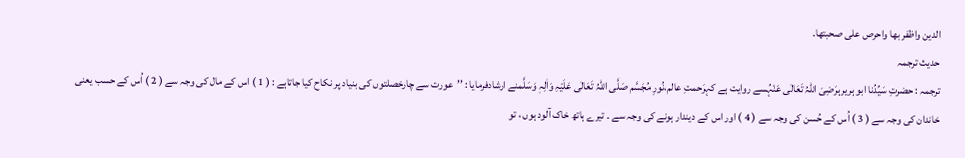الدين واظفر بها واحرص على صحبتها.
حدیث ترجمہ
ترجمہ : حضرتِ سَیِّدُنا ابو ہریرہرَضِیَ اللہُ تَعَالٰی عَنْہُسے روایت ہے کہرَحمتِ عالم،نُورِ مُجَسَّم صَلَّی اللہُ تَعَالٰی عَلَیْہِ وَاٰلِہٖ وَسَلَّمنے ارشادفرمایا : ’’عورت سے چارخصلتوں کی بنیاد پر نکاح کیا جاتاہے : ( 1 ) اس کے مال کی وجہ سے ( 2 ) اُس کے حسب یعنی خاندان کی وجہ سے ( 3 ) اُس کے حُسن کی وجہ سے ( 4 ) اور اس کے دیندار ہونے کی وجہ سے ۔ تیرے ہاتھ خاک آلود ہوں ، تو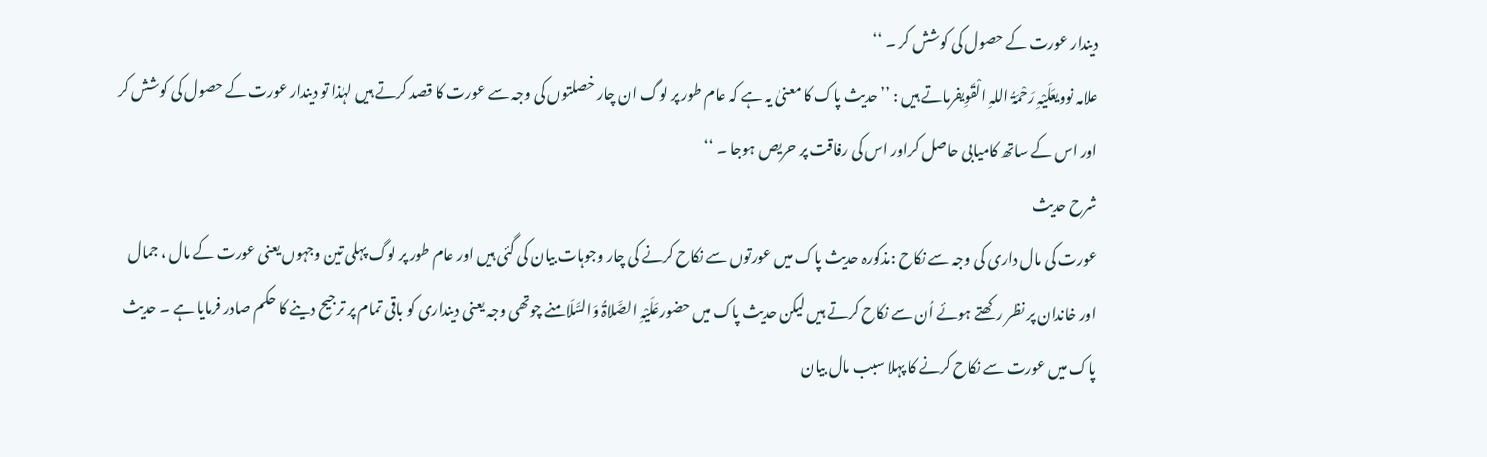دیندار عورت کے حصول کی کوشش کر ۔ ‘‘
علامہ نوویعَلَیْہِ رَحْمَۃُ اللہِ الْقَوِیفرماتے ہیں : ’’حدیث پاک کا معنیٰ یہ ہے کہ عام طور پر لوگ ان چار خصلتوں کی وجہ سے عورت کا قصد کرتے ہیں لہٰذا تو دیندار عورت کے حصول کی کوشش کر اور اس کے ساتھ کامیابی حاصل کراور اس کی رفاقت پر حریص ہوجا ۔ ‘‘
شرح حدیث
عورت کی مال داری کی وجہ سے نکاح :مذکورہ حدیث پاک میں عورتوں سے نکاح کرنے کی چار وجوہات بیان کی گئی ہیں اور عام طور پر لوگ پہلی تین وجہوں یعنی عورت کے مال ، جمال اور خاندان پر نظر رکھتے ہوئے اُن سے نکاح کرتے ہیں لیکن حدیث پاک میں حضورعَلَیْہِ الصَّلاۃُ وَالسَّلَامنے چوتھی وجہ یعنی دینداری کو باقی تمام پر ترجیح دینے کا حکم صادر فرمایا ہے ۔ حدیث پاک میں عورت سے نکاح کرنے کا پہلا سبب مال بیان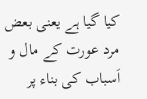کیا گیا ہے یعنی بعض مرد عورت کے مال و اَسباب کی بناء پر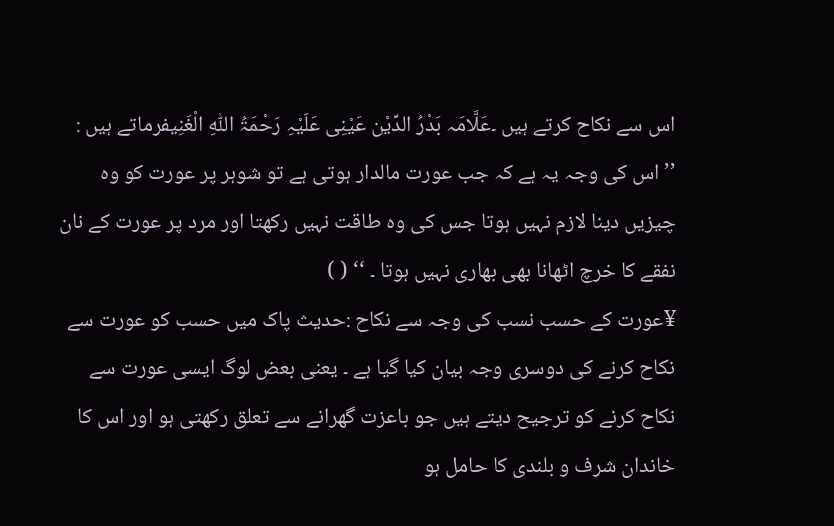اس سے نکاح کرتے ہیں ۔عَلَّامَہ بَدْرُ الدِّیْن عَیْنِی عَلَیْہِ رَحْمَۃُ اللّٰہِ الْغَنِیفرماتے ہیں : ’’اس کی وجہ یہ ہے کہ جب عورت مالدار ہوتی ہے تو شوہر پر عورت کو وہ چیزیں دینا لازم نہیں ہوتا جس کی وہ طاقت نہیں رکھتا اور مرد پر عورت کے نان نفقے کا خرچ اٹھانا بھی بھاری نہیں ہوتا ۔ ‘‘ ( )
¥عورت کے حسب نسب کی وجہ سے نکاح :حدیث پاک میں حسب کو عورت سے نکاح کرنے کی دوسری وجہ بیان کیا گیا ہے ۔ یعنی بعض لوگ ایسی عورت سے نکاح کرنے کو ترجیح دیتے ہیں جو باعزت گھرانے سے تعلق رکھتی ہو اور اس کا خاندان شرف و بلندی کا حامل ہو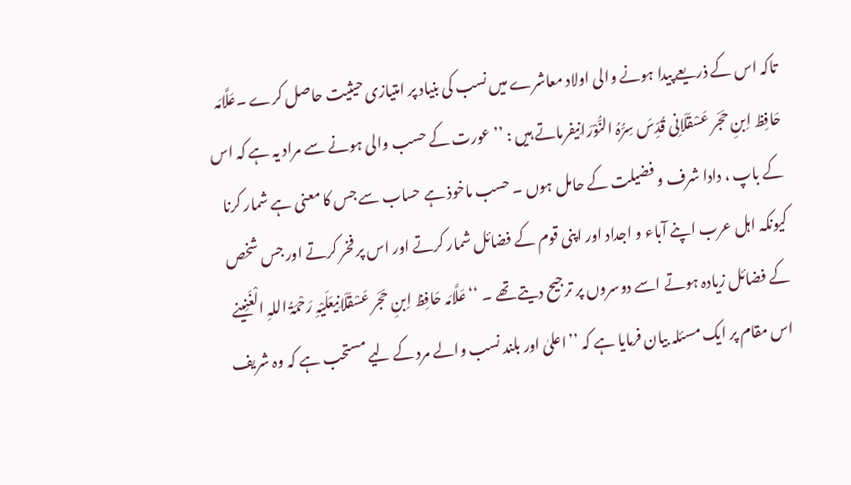تاکہ اس کے ذریعے پیدا ہونے والی اولاد معاشرے میں نسب کی بنیاد پر امتیازی حیثیت حاصل کرے ۔عَلَّامَہ حَافِظ اِبنِ حَجَر عَسْقَلَانِی قُدِّسَ سِرُّہُ النُّوْرَانِیفرماتے ہیں : ’’عورت کے حسب والی ہونے سے مراد یہ ہے کہ اس کے باپ ، دادا شرف و فضیلت کے حامل ہوں ۔ حسب ماخوذ ہے حساب سے جس کا معنی ہے شمار کرنا کیونکہ اہل عرب اپنے آباء و اجداد اور اپنی قوم کے فضائل شمار کرتے اور اس پر فخر کرتے اور جس شخص کے فضائل زیادہ ہوتے اسے دوسروں پر ترجیح دیتے تھے ۔ ‘‘عَلَّامَہ حَافِظ اِبنِ حَجَر عَسْقَلَانِیعَلَیْہِ رَحْمَۃُ اللہِ الْغَنِینے اس مقام پر ایک مسئلہ بیان فرمایا ہے کہ ’’اعلیٰ اور بلند نسب والے مرد کے لیے مستحب ہے کہ وہ شریف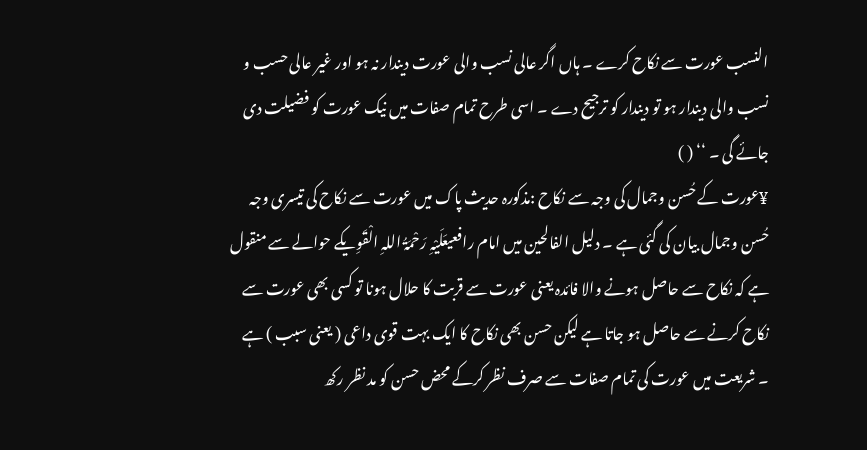النسب عورت سے نکاح کرے ۔ ہاں اگر عالی نسب والی عورت دیندار نہ ہو اور غیر عالی حسب و نسب والی دیندار ہو تو دیندار کو ترجیح دے ۔ اسی طرح تمام صفات میں نیک عورت کو فضیلت دی جائے گی ۔ ‘‘ ( )
¥عورت کے حُسن وجمال کی وجہ سے نکاح :مذکورہ حدیث پاک میں عورت سے نکاح کی تیسری وجہ حُسن وجمال بیان کی گئی ہے ۔ دلیل الفالحین میں امام رافعیعَلَیْہِ رَحْمَۃُ اللہِ الْقَوِیکے حوالے سے منقول ہے کہ نکاح سے حاصل ہونے والا فائدہ یعنی عورت سے قربت کا حلال ہونا تو کسی بھی عورت سے نکاح کرنے سے حاصل ہو جاتا ہے لیکن حسن بھی نکاح کا ایک بہت قوی داعی ( یعنی سبب ) ہے ۔ شریعت میں عورت کی تمام صفات سے صرف نظر کرکے محض حسن کو مد نظر رکھ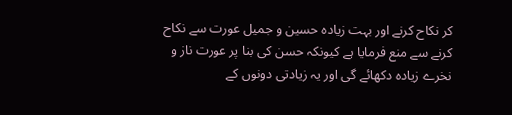کر نکاح کرنے اور بہت زیادہ حسین و جمیل عورت سے نکاح کرنے سے منع فرمایا ہے کیونکہ حسن کی بنا پر عورت ناز و نخرے زیادہ دکھائے گی اور یہ زیادتی دونوں کے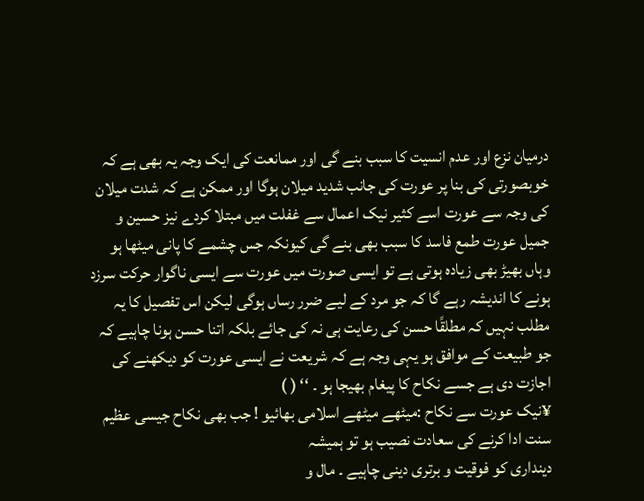درمیان نزع اور عدم انسیت کا سبب بنے گی اور ممانعت کی ایک وجہ یہ بھی ہے کہ خوبصورتی کی بنا پر عورت کی جانب شدید میلان ہوگا اور ممکن ہے کہ شدت میلان کی وجہ سے عورت اسے کثیر نیک اعمال سے غفلت میں مبتلا کردے نیز حسین و جمیل عورت طمع فاسد کا سبب بھی بنے گی کیونکہ جس چشمے کا پانی میٹھا ہو وہاں بھیڑ بھی زیادہ ہوتی ہے تو ایسی صورت میں عورت سے ایسی ناگوار حرکت سرزد ہونے کا اندیشہ رہے گا کہ جو مرد کے لیے ضرر رساں ہوگی لیکن اس تفصیل کا یہ مطلب نہیں کہ مطلقًا حسن کی رعایت ہی نہ کی جائے بلکہ اتنا حسن ہونا چاہیے کہ جو طبیعت کے موافق ہو یہی وجہ ہے کہ شریعت نے ایسی عورت کو دیکھنے کی اجازت دی ہے جسے نکاح کا پیغام بھیجا ہو ۔ ‘‘ ( )
¥نیک عورت سے نکاح :میٹھے میٹھے اسلامی بھائیو ! جب بھی نکاح جیسی عظیم سنت ادا کرنے کی سعادت نصیب ہو تو ہمیشہ
دینداری کو فوقیت و برتری دینی چاہیے ۔ مال و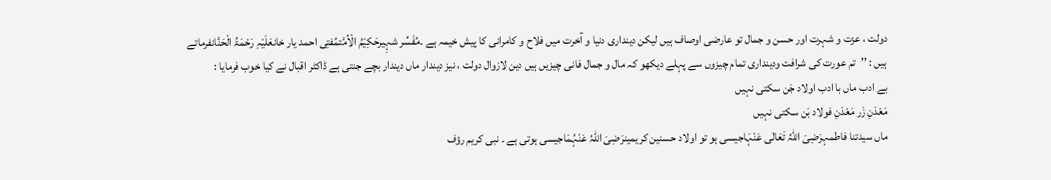دولت ، عزت و شہرت اور حسن و جمال تو عارضی اوصاف ہیں لیکن دینداری دنیا و آخرت میں فلاح و کامرانی کا پیش خیمہ ہے ۔مُفَسِّر شہِیرحَکِیْمُ الْاُمَّتمُفتِی احمد یار خانعَلَیْہِ رَحْمَۃُ الْحَنَّانفرماتے ہیں : ’’تم عورت کی شرافت ودینداری تمام چیزوں سے پہلے دیکھو کہ مال و جمال فانی چیزیں ہیں دین لازوال دولت ، نیز دیندار ماں دیندار بچے جنتی ہے ڈاکٹر اقبال نے کیا خوب فرمایا :
بے ادب ماں با ادب اولاد جَن سکتی نہیں
مَعْدَنِ زَر مَعْدَنِ فولاد بَن سکتی نہیں
ماں سیدتنا فاطمہرَضِیَ اللہُ تَعَالٰی عَنْہَاجیسی ہو تو اولاد حسنین کریمینرَضِیَ اللہُ عَنْہُمَاجیسی ہوتی ہے ۔ نبی کریم رؤف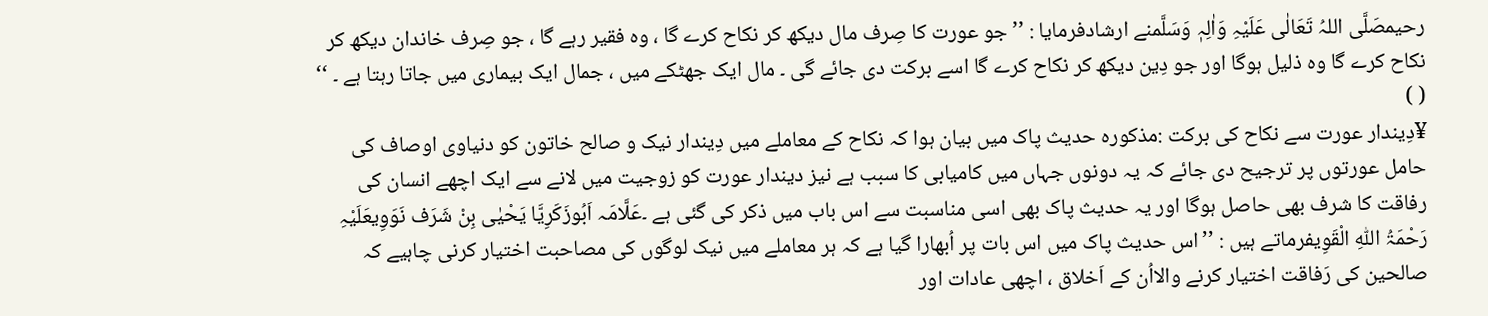رحیمصَلَّی اللہُ تَعَالٰی عَلَیْہِ وَاٰلِہٖ وَسَلَّمنے ارشادفرمایا : ’’جو عورت کا صِرف مال دیکھ کر نکاح کرے گا ، وہ فقیر رہے گا ، جو صِرف خاندان دیکھ کر نکاح کرے گا وہ ذلیل ہوگا اور جو دِین دیکھ کر نکاح کرے گا اسے برکت دی جائے گی ۔ مال ایک جھٹکے میں ، جمال ایک بیماری میں جاتا رہتا ہے ۔ ‘‘ ( )
¥دِیندار عورت سے نکاح کی برکت :مذکورہ حدیث پاک میں بیان ہوا کہ نکاح کے معاملے میں دِیندار نیک و صالح خاتون کو دنیاوی اوصاف کی حامل عورتوں پر ترجیح دی جائے کہ یہ دونوں جہاں میں کامیابی کا سبب ہے نیز دیندار عورت کو زوجیت میں لانے سے ایک اچھے انسان کی رفاقت کا شرف بھی حاصل ہوگا اور یہ حدیث پاک بھی اسی مناسبت سے اس باب میں ذکر کی گئی ہے ۔عَلَّامَہ اَبُوزَکَرِیَّا یَحْیٰی بِنْ شَرَف نَوَوِیعَلَیْہِ رَحْمَۃُ اللّٰہِ الْقَوِیفرماتے ہیں : ’’اس حدیث پاک میں اس بات پر اُبھارا گیا ہے کہ ہر معاملے میں نیک لوگوں کی مصاحبت اختیار کرنی چاہیے کہ صالحین کی رَفاقت اختیار کرنے والااُن کے اَخلاق ، اچھی عادات اور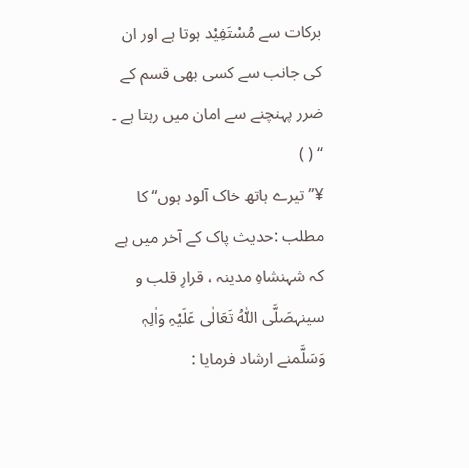برکات سے مُسْتَفِیْد ہوتا ہے اور ان کی جانب سے کسی بھی قسم کے ضرر پہنچنے سے امان میں رہتا ہے ۔ ‘‘ ( )
¥” تیرے ہاتھ خاک آلود ہوں“ کا مطلب :حدیث پاک کے آخر میں ہے کہ شہنشاہِ مدینہ ، قرارِ قلب و سینہصَلَّی اللّٰہُ تَعَالٰی عَلَیْہِ وَاٰلِہٖ وَسَلَّمنے ارشاد فرمایا :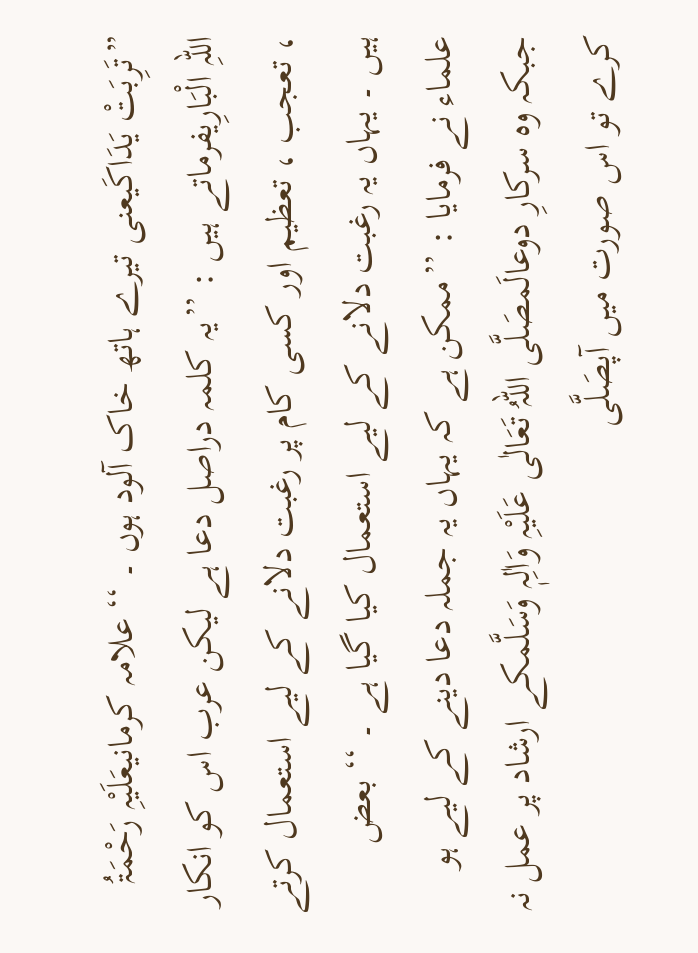”تَرِبَتْ يَدَاكَیعنی تیرے ہاتھ خاک آلود ہوں ۔ ‘‘ علامہ کرمانیعَلَیْہِ رَحْمَۃُ اللہِ الْبَارِیفرماتے ہیں : ’’یہ کلمہ دراصل دعا ہے لیکن عرب اس کو انکار ، تعجب ، تعظیم اور کسی کام پر رغبت دلانے کے لیے استعمال کرتے ہیں ۔ یہاں یہ رغبت دلانے کے لیے استعمال کیا گیا ہے ۔ ‘‘ بعض علماء نے فرمایا : ’’ممکن ہے کہ یہاں یہ جملہ دعا دینے کے لیے ہو جبکہ وہ سرکارِ دوعالَمصَلَّی اللہُ تَعَالٰی عَلَیْہِ وَاٰلِہٖ وَسَلَّمکے ارشاد پر عمل نہ کرے تو اس صورت میں آپصَلَّی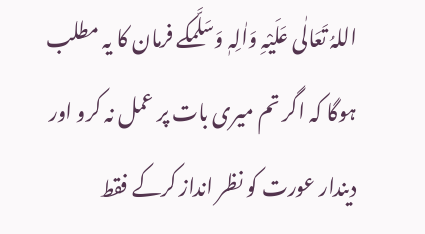اللہُ تَعَالٰی عَلَیْہِ وَاٰلِہٖ وَسَلَّمکے فرمان کا یہ مطلب ہوگا کہ اگر تم میری بات پر عمل نہ کرو اور دیندار عورت کو نظر انداز کرکے فقط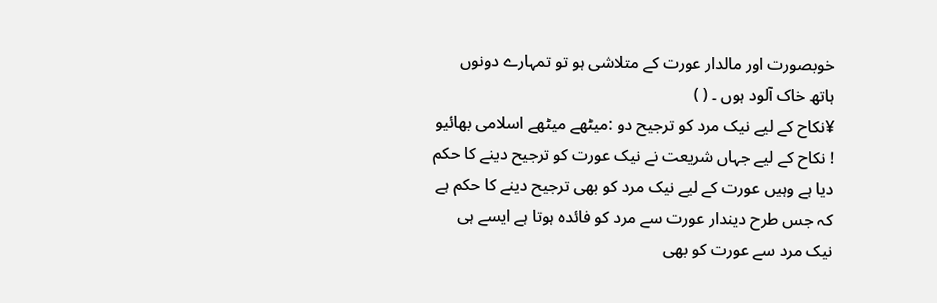خوبصورت اور مالدار عورت کے متلاشی ہو تو تمہارے دونوں ہاتھ خاک آلود ہوں ۔ ( )
¥نکاح کے لیے نیک مرد کو ترجیح دو :میٹھے میٹھے اسلامی بھائیو ! نکاح کے لیے جہاں شریعت نے نیک عورت کو ترجیح دینے کا حکم دیا ہے وہیں عورت کے لیے نیک مرد کو بھی ترجیح دینے کا حکم ہے کہ جس طرح دیندار عورت سے مرد کو فائدہ ہوتا ہے ایسے ہی نیک مرد سے عورت کو بھی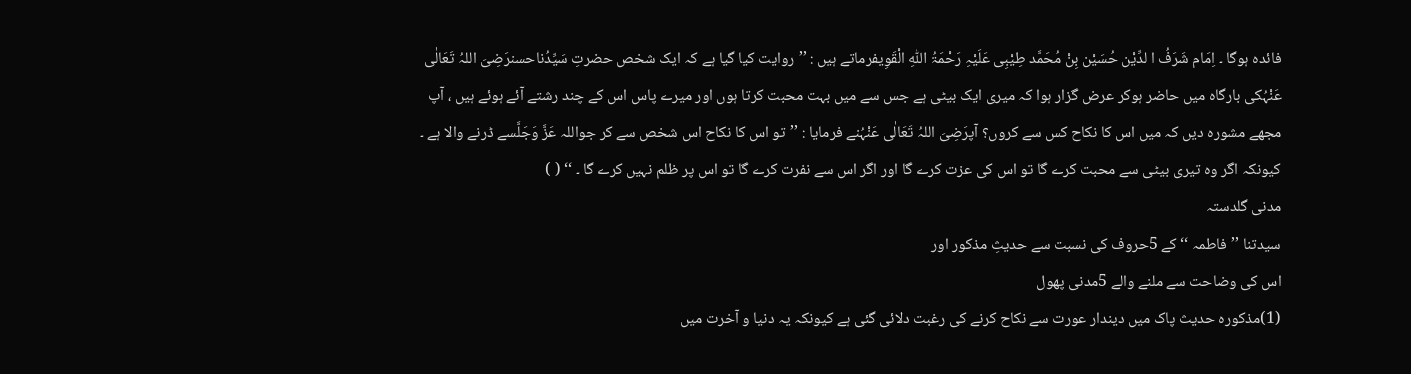فائدہ ہوگا ۔ اِمَام شَرَفُ ا لدِّیْن حُسَیْن بِنْ مُحَمَّد طِیْبِی عَلَیْہِ رَحْمَۃُ اللّٰہِ الْقَوِیفرماتے ہیں : ’’روایت کیا گیا ہے کہ ایک شخص حضرتِ سَیِّدُناحسنرَضِیَ اللہُ تَعَالٰی عَنْہُکی بارگاہ میں حاضر ہوکر عرض گزار ہوا کہ میری ایک بیٹی ہے جس سے میں بہت محبت کرتا ہوں اور میرے پاس اس کے چند رشتے آئے ہوئے ہیں ، آپ مجھے مشورہ دیں کہ میں اس کا نکاح کس سے کروں؟ آپرَضِیَ اللہُ تَعَالٰی عَنْہُنے فرمایا : ’’تو اس کا نکاح اس شخص سے کر جواللہ عَزَّ وَجَلَّسے ڈرنے والا ہے ۔ کیونکہ اگر وہ تیری بیٹی سے محبت کرے گا تو اس کی عزت کرے گا اور اگر اس سے نفرت کرے گا تو اس پر ظلم نہیں کرے گا ۔ ‘‘ ( )
مدنی گلدستہ
سیدتنا ’’فاطمہ ‘‘ کے 5حروف کی نسبت سے حدیثِ مذکور اور
اس کی وضاحت سے ملنے والے 5مدنی پھول
(1)مذکورہ حدیث پاک میں دیندار عورت سے نکاح کرنے کی رغبت دلائی گئی ہے کیونکہ یہ دنیا و آخرت میں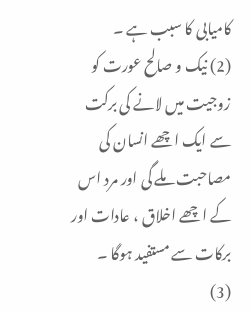کامیابی کا سبب ہے ۔
(2) نیک و صالح عورت کو زوجیت میں لانے کی برکت سے ایک اچھے انسان کی مصاحبت ملے گی اور مرد اس کے اچھے اخلاق ، عادات اور برکات سے مستفید ہوگا ۔
(3)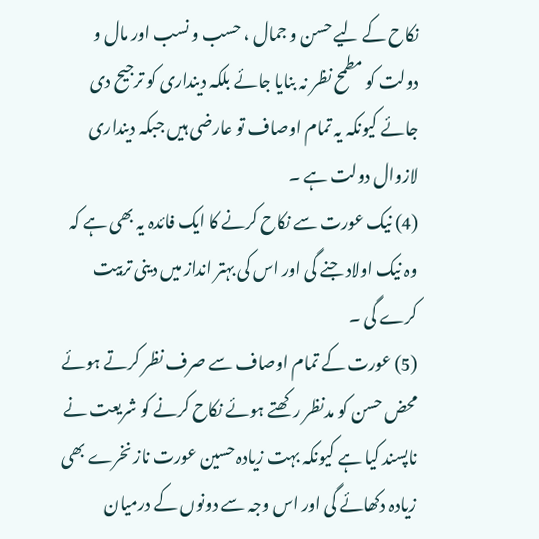نکاح کے لیے حسن و جمال ، حسب و نسب اور مال و دولت کو مطمح نظر نہ بنایا جائے بلکہ دینداری کو ترجیح دی جائے کیونکہ یہ تمام اوصاف تو عارضی ہیں جبکہ دینداری لازوال دولت ہے ۔
(4) نیک عورت سے نکاح کرنے کا ایک فائدہ یہ بھی ہے کہ وہ نیک اولاد جنے گی اور اس کی بہتر انداز میں دینی تربیت کرے گی ۔
(5) عورت کے تمام اوصاف سے صرف نظر کرتے ہوئے محض حسن کو مدنظر رکھتے ہوئے نکاح کرنے کو شریعت نے ناپسند کیا ہے کیونکہ بہت زیادہ حسین عورت ناز نخرے بھی زیادہ دکھائے گی اور اس وجہ سے دونوں کے درمیان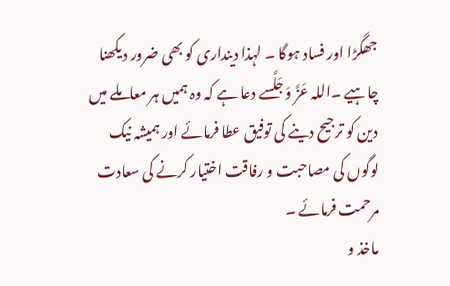جھگڑا اور فساد ہوگا ۔ لہذا دینداری کو بھی ضرور دیکھنا چاہیے ۔اللہ عَزَّ وَجَلَّسے دعا ہے کہ وہ ہمیں ہر معاملے میں دین کو ترجیح دینے کی توفیق عطا فرمائے اور ہمیشہ نیک لوگوں کی مصاحبت و رفاقت اختیار کرنے کی سعادت مرحمت فرمائے ۔
ماخذ و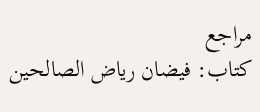مراجع
کتاب: فیضان ریاض الصالحین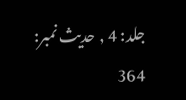جلد: 4 , حدیث نمبر: 364